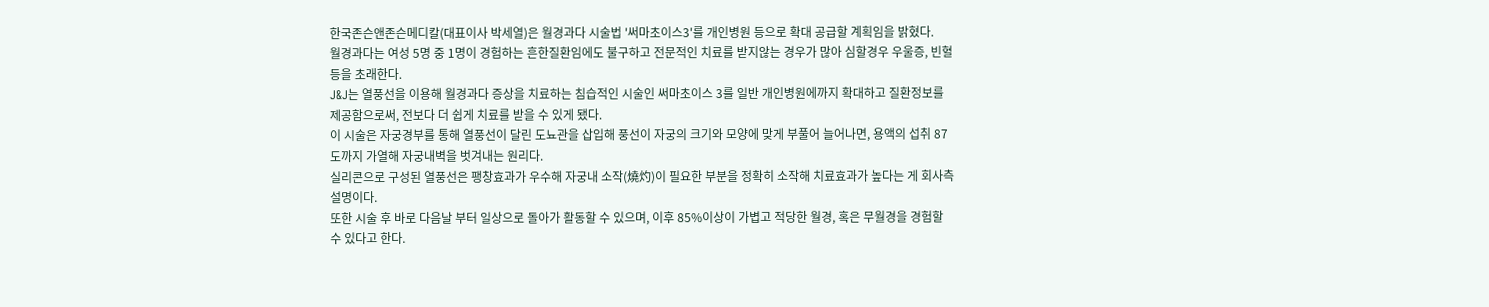한국존슨앤존슨메디칼(대표이사 박세열)은 월경과다 시술법 '써마초이스3'를 개인병원 등으로 확대 공급할 계획임을 밝혔다.
월경과다는 여성 5명 중 1명이 경험하는 흔한질환임에도 불구하고 전문적인 치료를 받지않는 경우가 많아 심할경우 우울증, 빈혈등을 초래한다.
J&J는 열풍선을 이용해 월경과다 증상을 치료하는 침습적인 시술인 써마초이스 3를 일반 개인병원에까지 확대하고 질환정보를 제공함으로써, 전보다 더 쉽게 치료를 받을 수 있게 됐다.
이 시술은 자궁경부를 통해 열풍선이 달린 도뇨관을 삽입해 풍선이 자궁의 크기와 모양에 맞게 부풀어 늘어나면, 용액의 섭취 87도까지 가열해 자궁내벽을 벗겨내는 원리다.
실리콘으로 구성된 열풍선은 팽창효과가 우수해 자궁내 소작(燒灼)이 필요한 부분을 정확히 소작해 치료효과가 높다는 게 회사측 설명이다.
또한 시술 후 바로 다음날 부터 일상으로 돌아가 활동할 수 있으며, 이후 85%이상이 가볍고 적당한 월경, 혹은 무월경을 경험할 수 있다고 한다.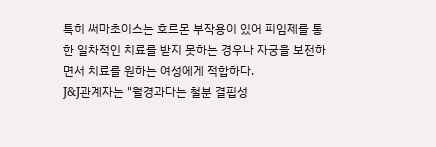특히 써마초이스는 호르몬 부작용이 있어 피임제를 통한 일차적인 치료를 받지 못하는 경우나 자궁을 보전하면서 치료를 원하는 여성에게 적합하다.
J&J관계자는 "월경과다는 철분 결핍성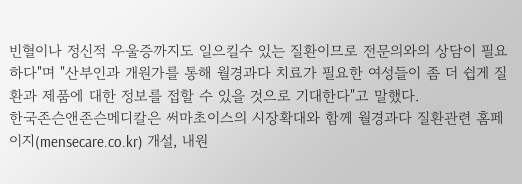빈혈이나 정신적 우울증까지도 일으킬수 있는 질환이므로 전문의와의 상담이 필요하다"며 "산부인과 개원가를 통해 월경과다 치료가 필요한 여성들이 좀 더 쉽게 질환과 제품에 대한 정보를 접할 수 있을 것으로 기대한다"고 말했다.
한국존슨앤존슨메디칼은 써마초이스의 시장확대와 함께 월경과다 질환관련 홈페이지(mensecare.co.kr) 개설, 내원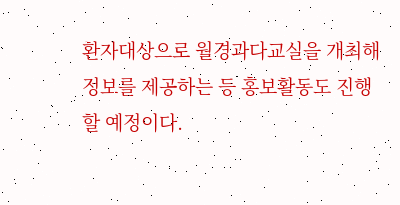환자대상으로 월경과다교실을 개최해 정보를 제공하는 등 홍보활동도 진행할 예정이다.